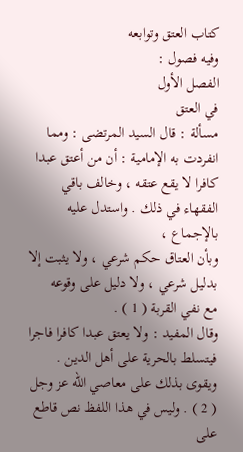كتاب العتق وتوابعه
وفيه فصول :
الفصل الأول
في العتق
مسألة : قال السيد المرتضى : ومما انفردت به الإمامية : أن من أعتق عبدا
كافرا لا يقع عتقه ، وخالف باقي الفقهاء في ذلك . واستدل عليه بالإجماع ،
وبأن العتاق حكم شرعي ، ولا يثبت إلا بدليل شرعي ، ولا دليل على وقوعه
مع نفي القربة ( 1 ) .
وقال المفيد : ولا يعتق عبدا كافرا فاجرا فيتسلط بالحرية على أهل الدين .
ويقوى بذلك على معاصي الله عز وجل ( 2 ) . وليس في هذا اللفظ نص قاطع على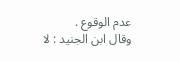عدم الوقوع .
وقال ابن الجنيد : لا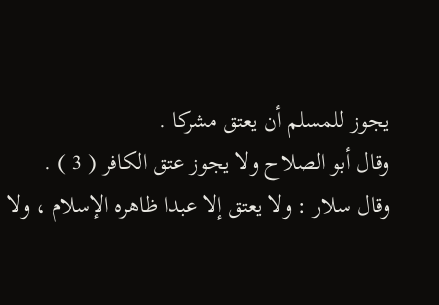يجوز للمسلم أن يعتق مشركا .
وقال أبو الصلاح ولا يجوز عتق الكافر ( 3 ) .
وقال سلار : ولا يعتق إلا عبدا ظاهره الإسلام ، ولا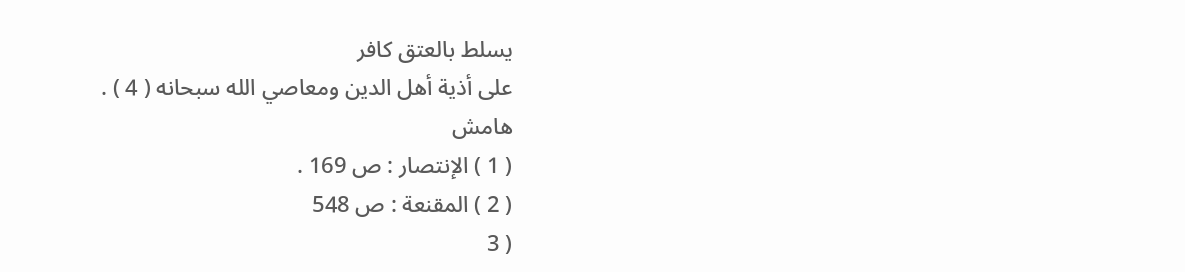يسلط بالعتق كافر
على أذية أهل الدين ومعاصي الله سبحانه ( 4 ) .
هامش
( 1 ) الإنتصار : ص 169 .
( 2 ) المقنعة : ص 548
( 3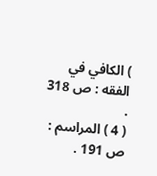) الكافي في الفقه : ص 318 .
( 4 ) المراسم : ص 191 .